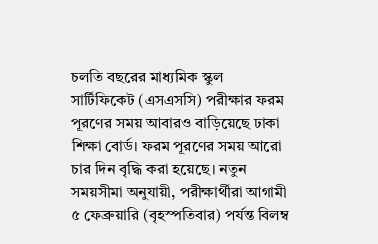চলতি বছরের মাধ্যমিক স্কুল সার্টিফিকেট (এসএসসি) পরীক্ষার ফরম পূরণের সময় আবারও বাড়িয়েছে ঢাকা শিক্ষা বোর্ড। ফরম পূরণের সময় আরো চার দিন বৃদ্ধি করা হয়েছে। নতুন সময়সীমা অনুযায়ী, পরীক্ষার্থীরা আগামী ৫ ফেব্রুয়ারি (বৃহস্পতিবার) পর্যন্ত বিলম্ব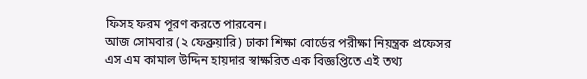ফিসহ ফরম পূরণ করতে পারবেন।
আজ সোমবার (২ ফেব্রুয়ারি) ঢাকা শিক্ষা বোর্ডের পরীক্ষা নিয়ন্ত্রক প্রফেসর এস এম কামাল উদ্দিন হায়দার স্বাক্ষরিত এক বিজ্ঞপ্তিতে এই তথ্য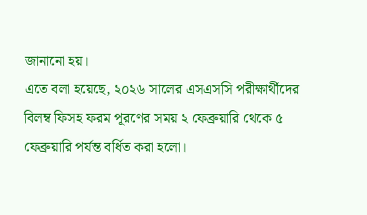জানানো হয়।
এতে বলা হয়েছে, ২০২৬ সালের এসএসসি পরীক্ষার্থীদের বিলম্ব ফিসহ ফরম পূরণের সময় ২ ফেব্রুয়ারি থেকে ৫ ফেব্রুয়ারি পর্যন্ত বর্ধিত করা হলো।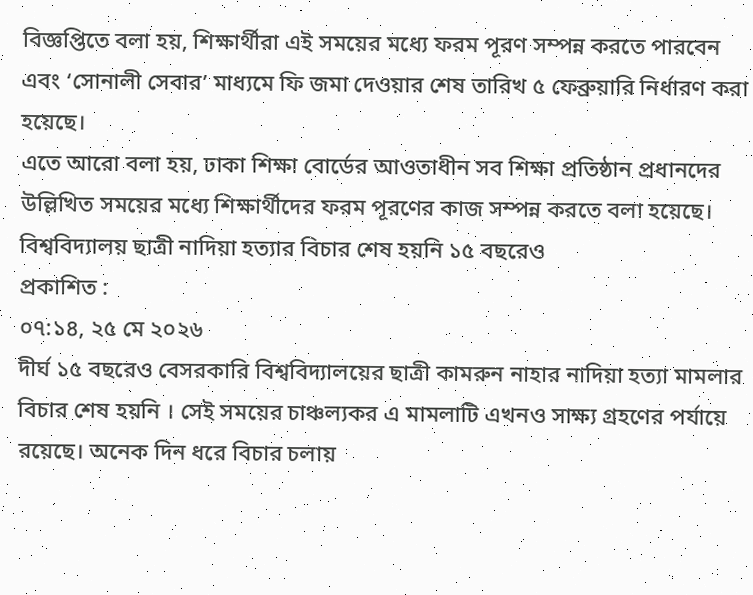বিজ্ঞপ্তিতে বলা হয়, শিক্ষার্থীরা এই সময়ের মধ্যে ফরম পূরণ সম্পন্ন করতে পারবেন এবং ‘সোনালী সেবার’ মাধ্যমে ফি জমা দেওয়ার শেষ তারিখ ৫ ফেব্রুয়ারি নির্ধারণ করা হয়েছে।
এতে আরো বলা হয়, ঢাকা শিক্ষা বোর্ডের আওতাধীন সব শিক্ষা প্রতিষ্ঠান প্রধানদের উল্লিখিত সময়ের মধ্যে শিক্ষার্থীদের ফরম পূরণের কাজ সম্পন্ন করতে বলা হয়েছে।
বিশ্ববিদ্যালয় ছাত্রী নাদিয়া হত্যার বিচার শেষ হয়নি ১৫ বছরেও
প্রকাশিত :
০৭:১৪, ২৫ মে ২০২৬
দীর্ঘ ১৫ বছরেও বেসরকারি বিশ্ববিদ্যালয়ের ছাত্রী কামরুন নাহার নাদিয়া হত্যা মামলার বিচার শেষ হয়নি । সেই সময়ের চাঞ্চল্যকর এ মামলাটি এখনও সাক্ষ্য গ্রহণের পর্যায়ে রয়েছে। অনেক দিন ধরে বিচার চলায়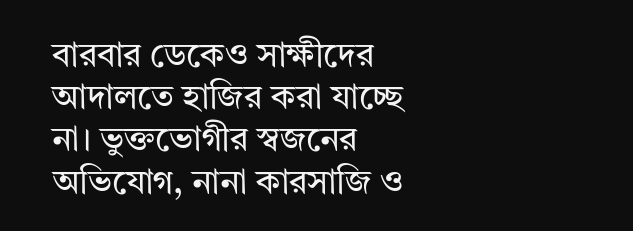বারবার ডেকেও সাক্ষীদের আদালতে হাজির করা যাচ্ছে না। ভুক্তভোগীর স্বজনের অভিযোগ, নানা কারসাজি ও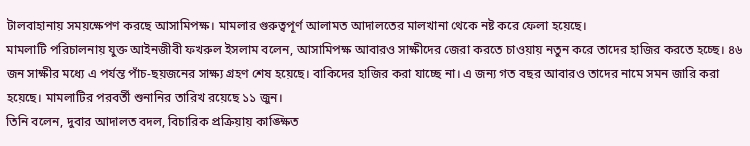টালবাহানায় সময়ক্ষেপণ করছে আসামিপক্ষ। মামলার গুরুত্বপূর্ণ আলামত আদালতের মালখানা থেকে নষ্ট করে ফেলা হয়েছে।
মামলাটি পরিচালনায় যুক্ত আইনজীবী ফখরুল ইসলাম বলেন, আসামিপক্ষ আবারও সাক্ষীদের জেরা করতে চাওয়ায় নতুন করে তাদের হাজির করতে হচ্ছে। ৪৬ জন সাক্ষীর মধ্যে এ পর্যন্ত পাঁচ-ছয়জনের সাক্ষ্য গ্রহণ শেষ হয়েছে। বাকিদের হাজির করা যাচ্ছে না। এ জন্য গত বছর আবারও তাদের নামে সমন জারি করা হয়েছে। মামলাটির পরবর্তী শুনানির তারিখ রয়েছে ১১ জুন।
তিনি বলেন, দুবার আদালত বদল, বিচারিক প্রক্রিয়ায় কাঙ্ক্ষিত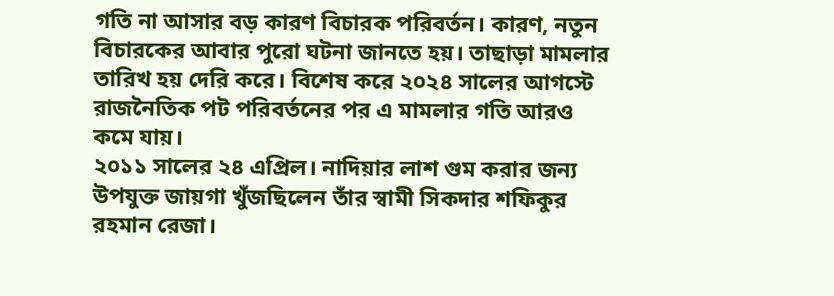গতি না আসার বড় কারণ বিচারক পরিবর্তন। কারণ, নতুন বিচারকের আবার পুরো ঘটনা জানতে হয়। তাছাড়া মামলার তারিখ হয় দেরি করে। বিশেষ করে ২০২৪ সালের আগস্টে রাজনৈতিক পট পরিবর্তনের পর এ মামলার গতি আরও কমে যায়।
২০১১ সালের ২৪ এপ্রিল। নাদিয়ার লাশ গুম করার জন্য উপযুক্ত জায়গা খুঁজছিলেন তাঁর স্বামী সিকদার শফিকুর রহমান রেজা।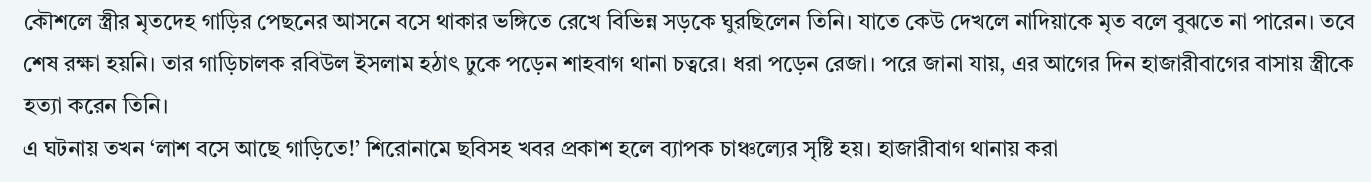কৌশলে স্ত্রীর মৃতদেহ গাড়ির পেছনের আসনে বসে থাকার ভঙ্গিতে রেখে বিভিন্ন সড়কে ঘুরছিলেন তিনি। যাতে কেউ দেখলে নাদিয়াকে মৃত বলে বুঝতে না পারেন। তবে শেষ রক্ষা হয়নি। তার গাড়িচালক রবিউল ইসলাম হঠাৎ ঢুকে পড়েন শাহবাগ থানা চত্বরে। ধরা পড়েন রেজা। পরে জানা যায়, এর আগের দিন হাজারীবাগের বাসায় স্ত্রীকে হত্যা করেন তিনি।
এ ঘটনায় তখন ‘লাশ বসে আছে গাড়িতে!’ শিরোনামে ছবিসহ খবর প্রকাশ হলে ব্যাপক চাঞ্চল্যের সৃষ্টি হয়। হাজারীবাগ থানায় করা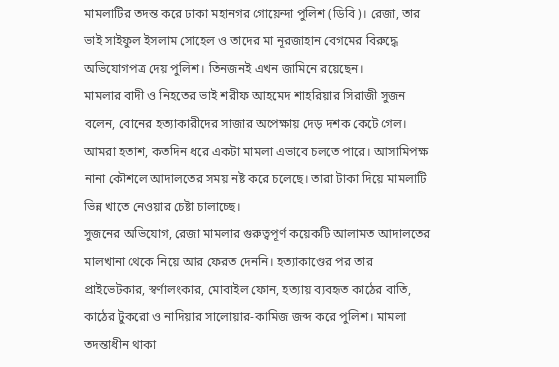মামলাটির তদন্ত করে ঢাকা মহানগর গোয়েন্দা পুলিশ (ডিবি)। রেজা, তার ভাই সাইফুল ইসলাম সোহেল ও তাদের মা নূরজাহান বেগমের বিরুদ্ধে অভিযোগপত্র দেয় পুলিশ। তিনজনই এখন জামিনে রয়েছেন।
মামলার বাদী ও নিহতের ভাই শরীফ আহমেদ শাহরিয়ার সিরাজী সুজন বলেন, বোনের হত্যাকারীদের সাজার অপেক্ষায় দেড় দশক কেটে গেল। আমরা হতাশ, কতদিন ধরে একটা মামলা এভাবে চলতে পারে। আসামিপক্ষ নানা কৌশলে আদালতের সময় নষ্ট করে চলেছে। তারা টাকা দিয়ে মামলাটি ভিন্ন খাতে নেওয়ার চেষ্টা চালাচ্ছে।
সুজনের অভিযোগ, রেজা মামলার গুরুত্বপূর্ণ কয়েকটি আলামত আদালতের মালখানা থেকে নিয়ে আর ফেরত দেননি। হত্যাকাণ্ডের পর তার প্রাইভেটকার, স্বর্ণালংকার, মোবাইল ফোন, হত্যায় ব্যবহৃত কাঠের বাতি, কাঠের টুকরো ও নাদিয়ার সালোয়ার-কামিজ জব্দ করে পুলিশ। মামলা তদন্তাধীন থাকা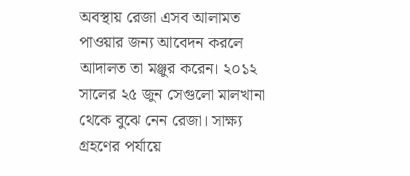অবস্থায় রেজা এসব আলামত পাওয়ার জন্য আবেদন করলে আদালত তা মঞ্জুর করেন। ২০১২ সালের ২৫ জুন সেগুলো মালখানা থেকে বুঝে নেন রেজা। সাক্ষ্য গ্রহণের পর্যায়ে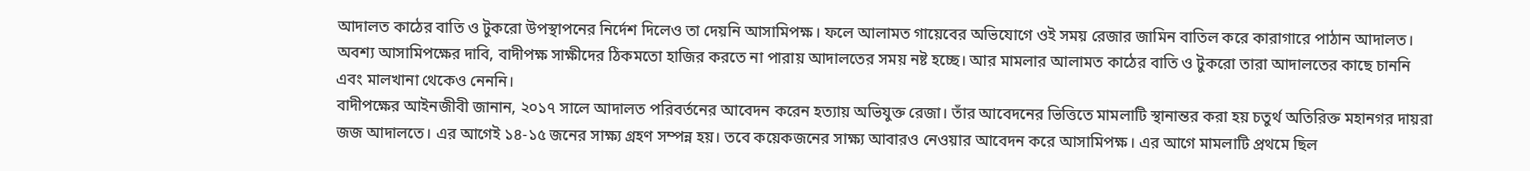আদালত কাঠের বাতি ও টুকরো উপস্থাপনের নির্দেশ দিলেও তা দেয়নি আসামিপক্ষ। ফলে আলামত গায়েবের অভিযোগে ওই সময় রেজার জামিন বাতিল করে কারাগারে পাঠান আদালত।
অবশ্য আসামিপক্ষের দাবি, বাদীপক্ষ সাক্ষীদের ঠিকমতো হাজির করতে না পারায় আদালতের সময় নষ্ট হচ্ছে। আর মামলার আলামত কাঠের বাতি ও টুকরো তারা আদালতের কাছে চাননি এবং মালখানা থেকেও নেননি।
বাদীপক্ষের আইনজীবী জানান, ২০১৭ সালে আদালত পরিবর্তনের আবেদন করেন হত্যায় অভিযুক্ত রেজা। তাঁর আবেদনের ভিত্তিতে মামলাটি স্থানান্তর করা হয় চতুর্থ অতিরিক্ত মহানগর দায়রা জজ আদালতে। এর আগেই ১৪-১৫ জনের সাক্ষ্য গ্রহণ সম্পন্ন হয়। তবে কয়েকজনের সাক্ষ্য আবারও নেওয়ার আবেদন করে আসামিপক্ষ। এর আগে মামলাটি প্রথমে ছিল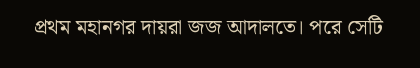প্রথম মহানগর দায়রা জজ আদালতে। পরে সেটি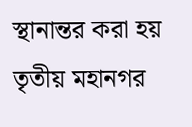স্থানান্তর করা হয় তৃতীয় মহানগর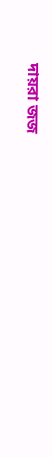দায়রা জজ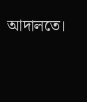আদালতে।